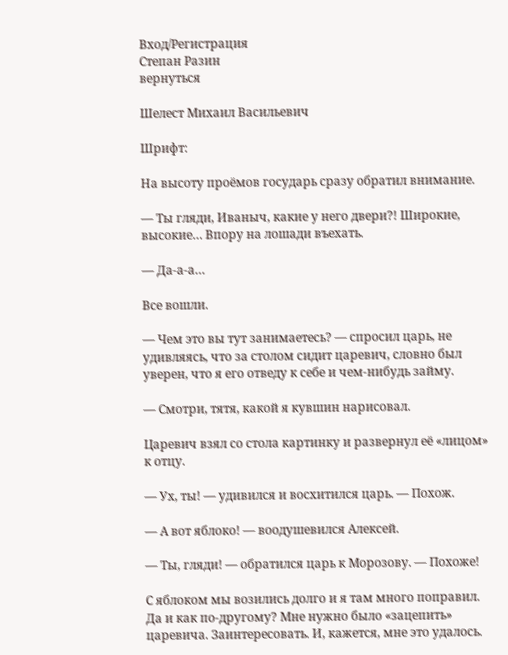Вход/Регистрация
Степан Разин
вернуться

Шелест Михаил Васильевич

Шрифт:

На высоту проёмов государь сразу обратил внимание.

— Ты гляди, Иваныч, какие у него двери?! Широкие, высокие… Впору на лошади въехать.

— Да-а-а…

Все вошли.

— Чем это вы тут занимаетесь? — спросил царь, не удивляясь, что за столом сидит царевич, словно был уверен, что я его отведу к себе и чем-нибудь займу.

— Смотри, тятя, какой я кувшин нарисовал.

Царевич взял со стола картинку и развернул её «лицом» к отцу.

— Ух, ты! — удивился и восхитился царь. — Похож.

— А вот яблоко! — воодушевился Алексей.

— Ты, гляди! — обратился царь к Морозову. — Похоже!

С яблоком мы возились долго и я там много поправил. Да и как по-другому? Мне нужно было «зацепить» царевича. Заинтересовать. И, кажется, мне это удалось.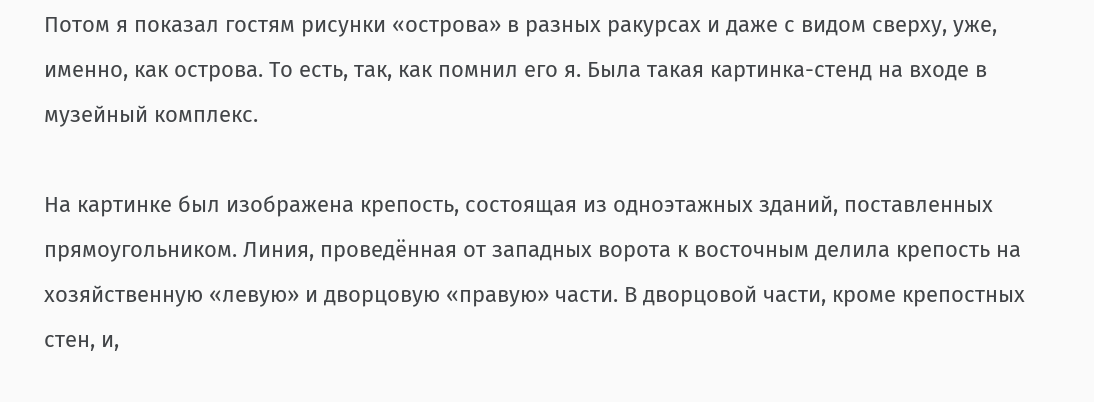Потом я показал гостям рисунки «острова» в разных ракурсах и даже с видом сверху, уже, именно, как острова. То есть, так, как помнил его я. Была такая картинка-стенд на входе в музейный комплекс.

На картинке был изображена крепость, состоящая из одноэтажных зданий, поставленных прямоугольником. Линия, проведённая от западных ворота к восточным делила крепость на хозяйственную «левую» и дворцовую «правую» части. В дворцовой части, кроме крепостных стен, и,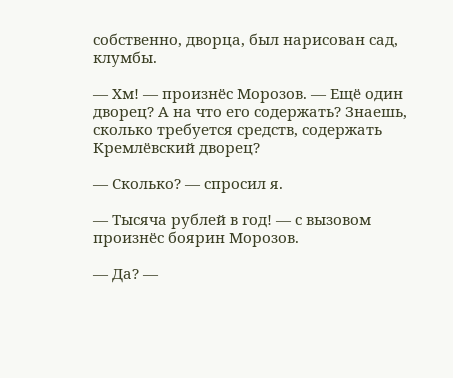собственно, дворца, был нарисован сад, клумбы.

— Хм! — произнёс Морозов. — Ещё один дворец? А на что его содержать? Знаешь, сколько требуется средств, содержать Кремлёвский дворец?

— Сколько? — спросил я.

— Тысяча рублей в год! — с вызовом произнёс боярин Морозов.

— Да? —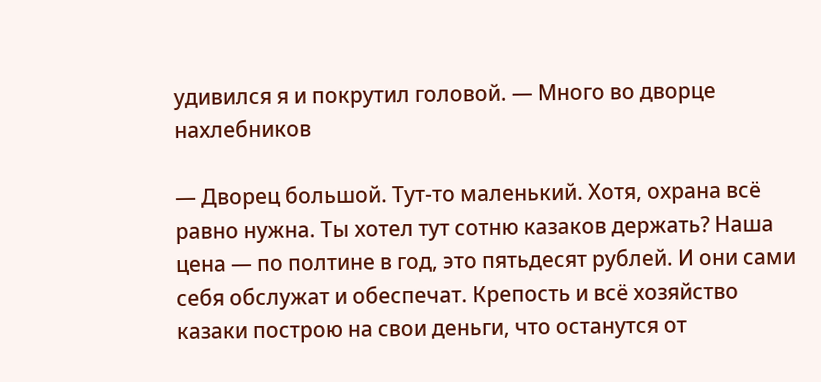удивился я и покрутил головой. — Много во дворце нахлебников

— Дворец большой. Тут-то маленький. Хотя, охрана всё равно нужна. Ты хотел тут сотню казаков держать? Наша цена — по полтине в год, это пятьдесят рублей. И они сами себя обслужат и обеспечат. Крепость и всё хозяйство казаки построю на свои деньги, что останутся от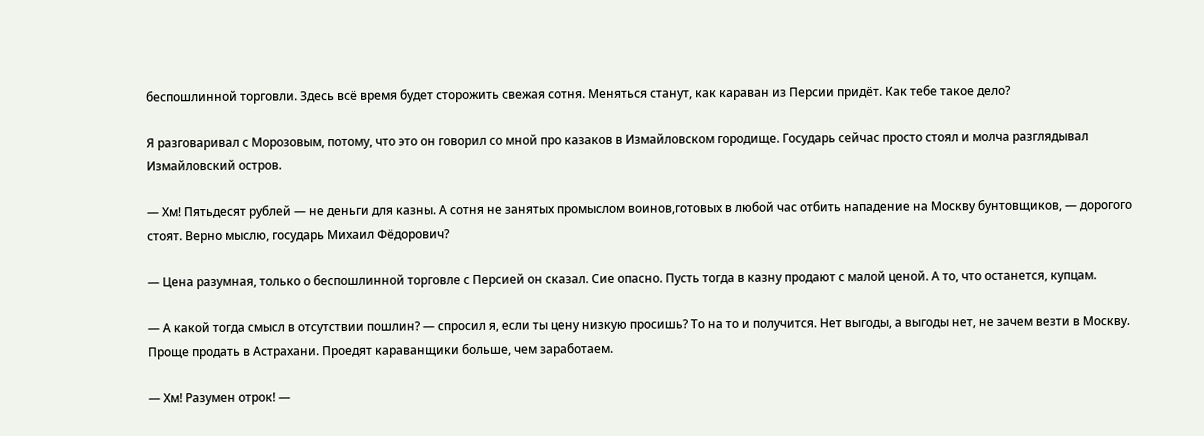беспошлинной торговли. Здесь всё время будет сторожить свежая сотня. Меняться станут, как караван из Персии придёт. Как тебе такое дело?

Я разговаривал с Морозовым, потому, что это он говорил со мной про казаков в Измайловском городище. Государь сейчас просто стоял и молча разглядывал Измайловский остров.

— Хм! Пятьдесят рублей — не деньги для казны. А сотня не занятых промыслом воинов,готовых в любой час отбить нападение на Москву бунтовщиков, — дорогого стоят. Верно мыслю, государь Михаил Фёдорович?

— Цена разумная, только о беспошлинной торговле с Персией он сказал. Сие опасно. Пусть тогда в казну продают с малой ценой. А то, что останется, купцам.

— А какой тогда смысл в отсутствии пошлин? — спросил я, если ты цену низкую просишь? То на то и получится. Нет выгоды, а выгоды нет, не зачем везти в Москву. Проще продать в Астрахани. Проедят караванщики больше, чем заработаем.

— Хм! Разумен отрок! —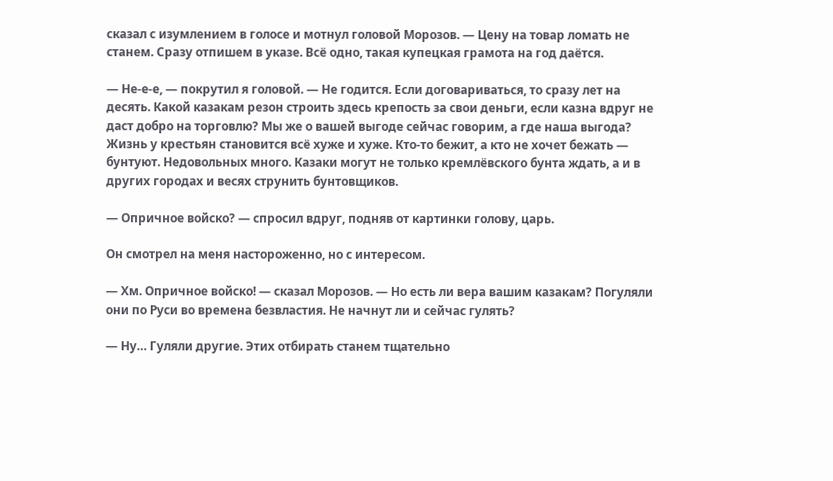сказал с изумлением в голосе и мотнул головой Морозов. — Цену на товар ломать не станем. Сразу отпишем в указе. Всё одно, такая купецкая грамота на год даётся.

— Не-е-е, — покрутил я головой. — Не годится. Если договариваться, то сразу лет на десять. Какой казакам резон строить здесь крепость за свои деньги, если казна вдруг не даст добро на торговлю? Мы же о вашей выгоде сейчас говорим, а где наша выгода? Жизнь у крестьян становится всё хуже и хуже. Кто-то бежит, а кто не хочет бежать — бунтуют. Недовольных много. Казаки могут не только кремлёвского бунта ждать, а и в других городах и весях струнить бунтовщиков.

— Опричное войско? — спросил вдруг, подняв от картинки голову, царь.

Он смотрел на меня настороженно, но с интересом.

— Хм. Опричное войско! — сказал Морозов. — Но есть ли вера вашим казакам? Погуляли они по Руси во времена безвластия. Не начнут ли и сейчас гулять?

— Ну… Гуляли другие. Этих отбирать станем тщательно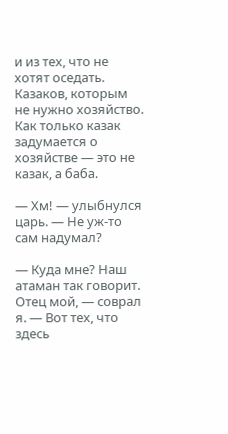и из тех, что не хотят оседать. Казаков, которым не нужно хозяйство. Как только казак задумается о хозяйстве — это не казак, а баба.

— Хм! — улыбнулся царь. — Не уж-то сам надумал?

— Куда мне? Наш атаман так говорит. Отец мой, — соврал я. — Вот тех, что здесь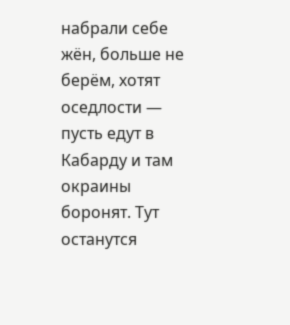набрали себе жён, больше не берём, хотят оседлости — пусть едут в Кабарду и там окраины боронят. Тут останутся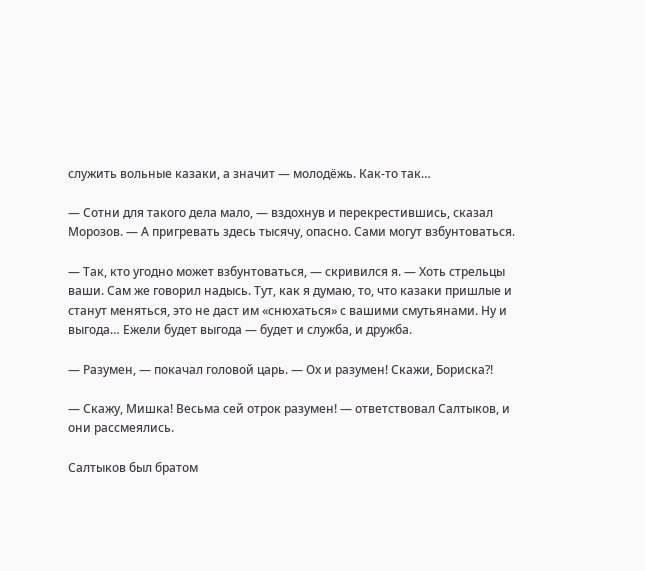служить вольные казаки, а значит — молодёжь. Как-то так…

— Сотни для такого дела мало, — вздохнув и перекрестившись, сказал Морозов. — А пригревать здесь тысячу, опасно. Сами могут взбунтоваться.

— Так, кто угодно может взбунтоваться, — скривился я. — Хоть стрельцы ваши. Сам же говорил надысь. Тут, как я думаю, то, что казаки пришлые и станут меняться, это не даст им «снюхаться» с вашими смутьянами. Ну и выгода… Ежели будет выгода — будет и служба, и дружба.

— Разумен, — покачал головой царь. — Ох и разумен! Скажи, Бориска?!

— Скажу, Мишка! Весьма сей отрок разумен! — ответствовал Салтыков, и они рассмеялись.

Салтыков был братом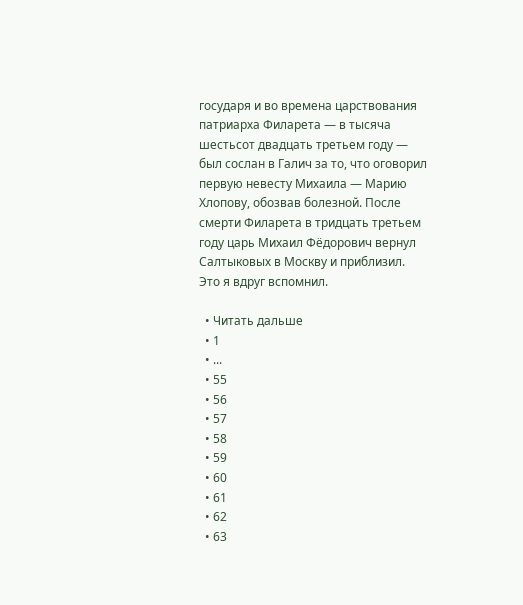государя и во времена царствования патриарха Филарета — в тысяча шестьсот двадцать третьем году — был сослан в Галич за то, что оговорил первую невесту Михаила — Марию Хлопову, обозвав болезной. После смерти Филарета в тридцать третьем году царь Михаил Фёдорович вернул Салтыковых в Москву и приблизил. Это я вдруг вспомнил.

  • Читать дальше
  • 1
  • ...
  • 55
  • 56
  • 57
  • 58
  • 59
  • 60
  • 61
  • 62
  • 63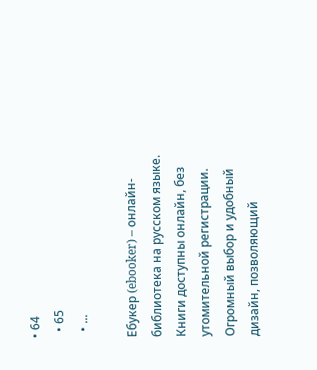• 64
  • 65
  • ...

Ебукер (ebooker) – онлайн-библиотека на русском языке. Книги доступны онлайн, без утомительной регистрации. Огромный выбор и удобный дизайн, позволяющий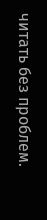читать без проблем.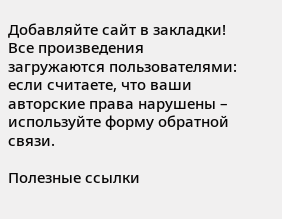Добавляйте сайт в закладки! Все произведения загружаются пользователями: если считаете, что ваши авторские права нарушены – используйте форму обратной связи.

Полезные ссылки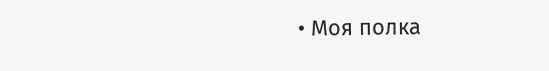• Моя полка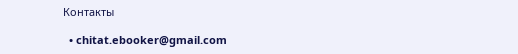Контакты

  • chitat.ebooker@gmail.com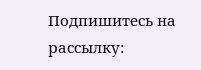Подпишитесь на рассылку: